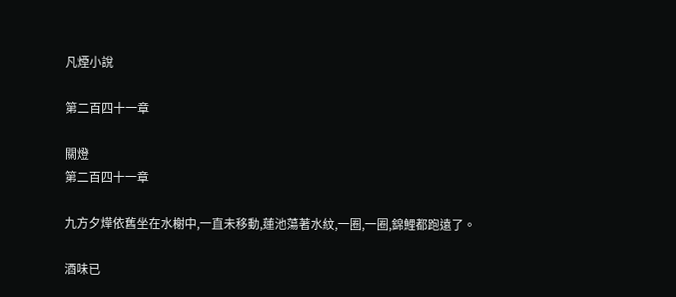凡煙小說

第二百四十一章

關燈
第二百四十一章

九方夕燁依舊坐在水榭中,一直未移動,蓮池蕩著水紋,一圈,一圈,錦鯉都跑遠了。

酒味已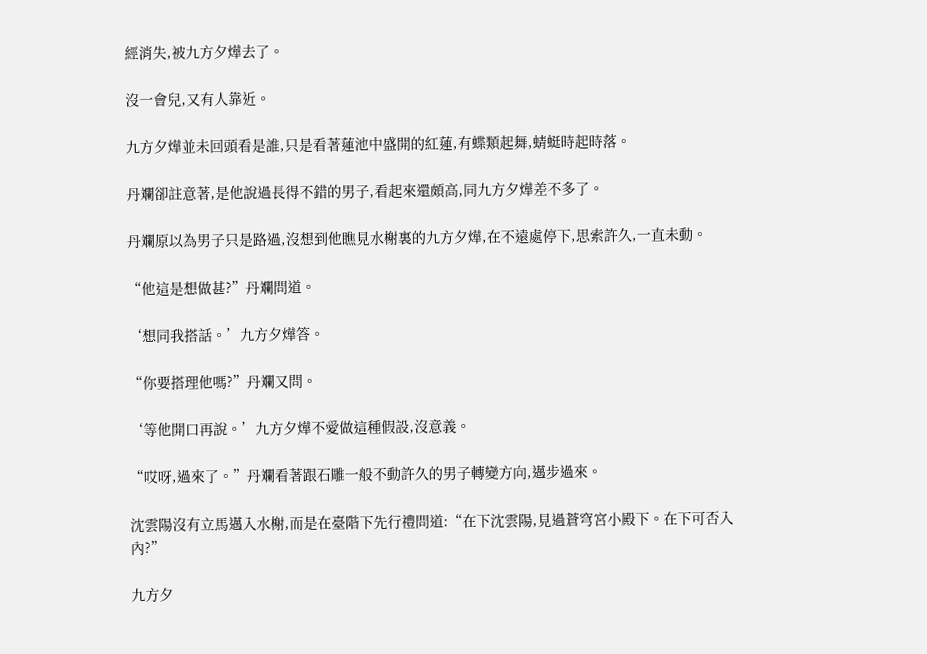經消失,被九方夕燁去了。

沒一會兒,又有人靠近。

九方夕燁並未回頭看是誰,只是看著蓮池中盛開的紅蓮,有蝶類起舞,蜻蜓時起時落。

丹斕卻註意著,是他說過長得不錯的男子,看起來還頗高,同九方夕燁差不多了。

丹斕原以為男子只是路過,沒想到他瞧見水榭裏的九方夕燁,在不遠處停下,思索許久,一直未動。

“他這是想做甚?”丹斕問道。

‘想同我搭話。’九方夕燁答。

“你要搭理他嗎?”丹斕又問。

‘等他開口再說。’九方夕燁不愛做這種假設,沒意義。

“哎呀,過來了。”丹斕看著跟石雕一般不動許久的男子轉變方向,邁步過來。

沈雲陽沒有立馬邁入水榭,而是在臺階下先行禮問道:“在下沈雲陽,見過蒼穹宮小殿下。在下可否入內?”

九方夕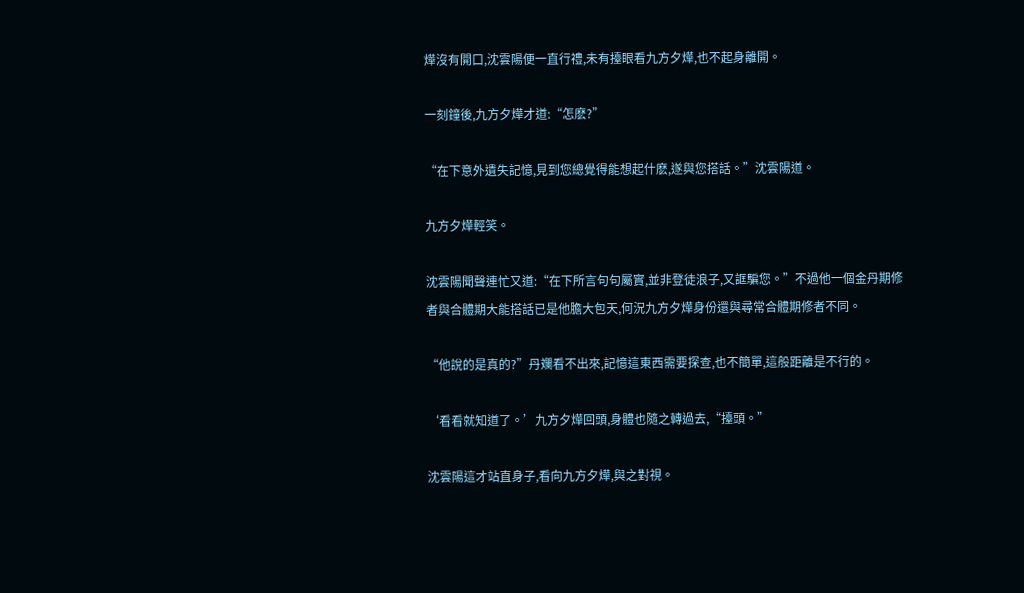燁沒有開口,沈雲陽便一直行禮,未有擡眼看九方夕燁,也不起身離開。

一刻鐘後,九方夕燁才道:“怎麽?”

“在下意外遺失記憶,見到您總覺得能想起什麽,遂與您搭話。”沈雲陽道。

九方夕燁輕笑。

沈雲陽聞聲連忙又道:“在下所言句句屬實,並非登徒浪子,又誆騙您。”不過他一個金丹期修者與合體期大能搭話已是他膽大包天,何況九方夕燁身份還與尋常合體期修者不同。

“他說的是真的?”丹斕看不出來,記憶這東西需要探查,也不簡單,這般距離是不行的。

‘看看就知道了。’九方夕燁回頭,身體也隨之轉過去,“擡頭。”

沈雲陽這才站直身子,看向九方夕燁,與之對視。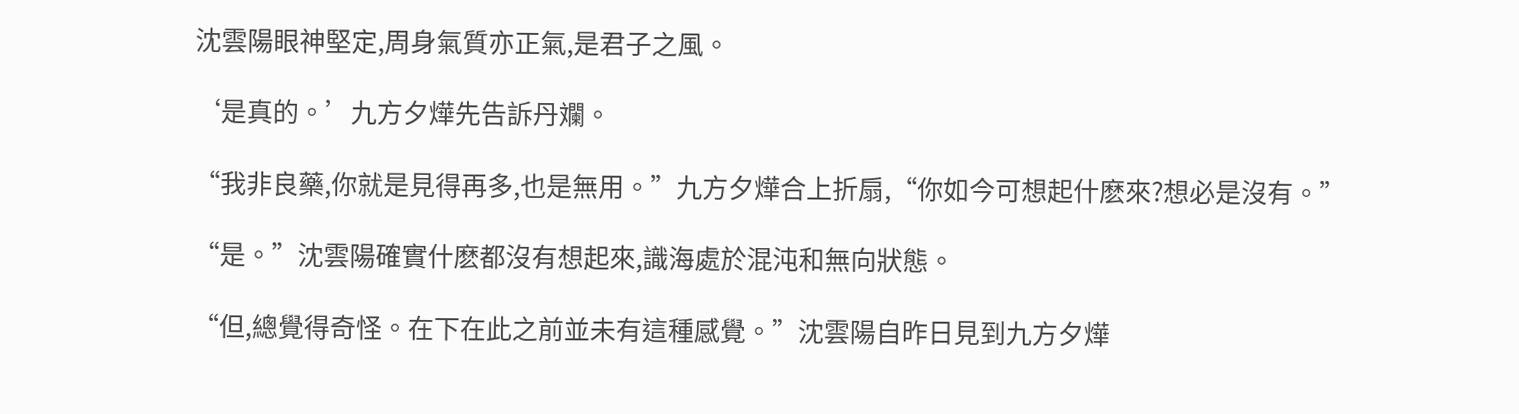沈雲陽眼神堅定,周身氣質亦正氣,是君子之風。

‘是真的。’九方夕燁先告訴丹斕。

“我非良藥,你就是見得再多,也是無用。”九方夕燁合上折扇,“你如今可想起什麽來?想必是沒有。”

“是。”沈雲陽確實什麽都沒有想起來,識海處於混沌和無向狀態。

“但,總覺得奇怪。在下在此之前並未有這種感覺。”沈雲陽自昨日見到九方夕燁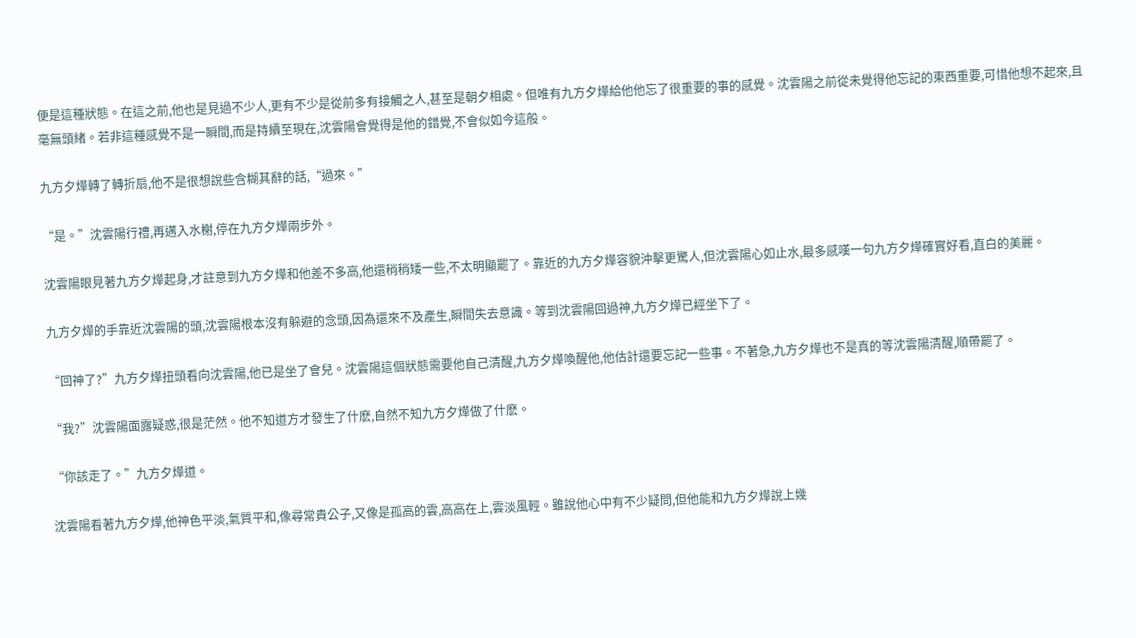便是這種狀態。在這之前,他也是見過不少人,更有不少是從前多有接觸之人,甚至是朝夕相處。但唯有九方夕燁給他他忘了很重要的事的感覺。沈雲陽之前從未覺得他忘記的東西重要,可惜他想不起來,且毫無頭緒。若非這種感覺不是一瞬間,而是持續至現在,沈雲陽會覺得是他的錯覺,不會似如今這般。

九方夕燁轉了轉折扇,他不是很想說些含糊其辭的話,“過來。”

“是。”沈雲陽行禮,再邁入水榭,停在九方夕燁兩步外。

沈雲陽眼見著九方夕燁起身,才註意到九方夕燁和他差不多高,他還稍稍矮一些,不太明顯罷了。靠近的九方夕燁容貌沖擊更驚人,但沈雲陽心如止水,最多感嘆一句九方夕燁確實好看,直白的美麗。

九方夕燁的手靠近沈雲陽的頭,沈雲陽根本沒有躲避的念頭,因為還來不及產生,瞬間失去意識。等到沈雲陽回過神,九方夕燁已經坐下了。

“回神了?”九方夕燁扭頭看向沈雲陽,他已是坐了會兒。沈雲陽這個狀態需要他自己清醒,九方夕燁喚醒他,他估計還要忘記一些事。不著急,九方夕燁也不是真的等沈雲陽清醒,順帶罷了。

“我?”沈雲陽面露疑惑,很是茫然。他不知道方才發生了什麽,自然不知九方夕燁做了什麽。

“你該走了。”九方夕燁道。

沈雲陽看著九方夕燁,他神色平淡,氣質平和,像尋常貴公子,又像是孤高的雲,高高在上,雲淡風輕。雖說他心中有不少疑問,但他能和九方夕燁說上幾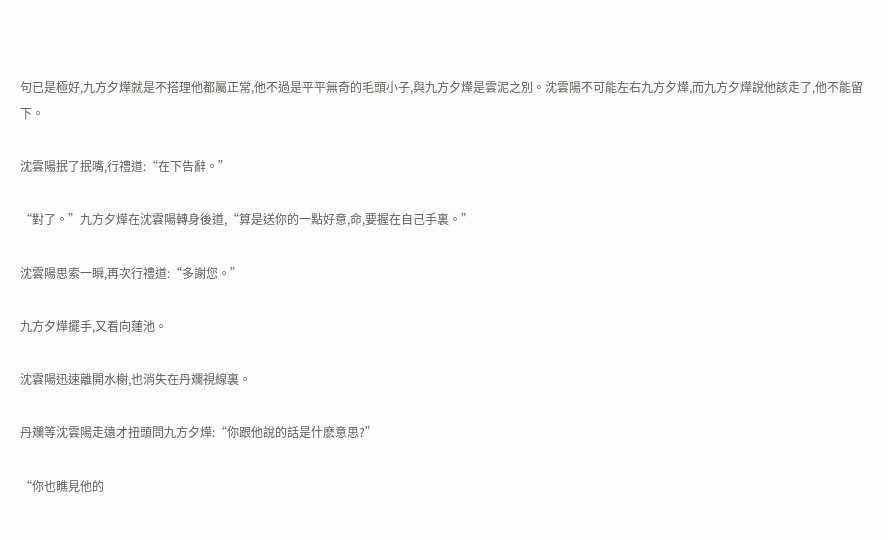句已是極好,九方夕燁就是不搭理他都屬正常,他不過是平平無奇的毛頭小子,與九方夕燁是雲泥之別。沈雲陽不可能左右九方夕燁,而九方夕燁說他該走了,他不能留下。

沈雲陽抿了抿嘴,行禮道:“在下告辭。”

“對了。”九方夕燁在沈雲陽轉身後道,“算是送你的一點好意,命,要握在自己手裏。”

沈雲陽思索一瞬,再次行禮道:“多謝您。”

九方夕燁擺手,又看向蓮池。

沈雲陽迅速離開水榭,也消失在丹斕視線裏。

丹斕等沈雲陽走遠才扭頭問九方夕燁:“你跟他說的話是什麽意思?”

“你也瞧見他的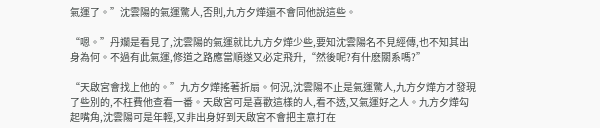氣運了。”沈雲陽的氣運驚人,否則,九方夕燁還不會同他說這些。

“嗯。”丹斕是看見了,沈雲陽的氣運就比九方夕燁少些,要知沈雲陽名不見經傳,也不知其出身為何。不過有此氣運,修道之路應當順遂又必定飛升,“然後呢?有什麽關系嗎?”

“天啟宮會找上他的。”九方夕燁搖著折扇。何況,沈雲陽不止是氣運驚人,九方夕燁方才發現了些別的,不枉費他查看一番。天啟宮可是喜歡這樣的人,看不透,又氣運好之人。九方夕燁勾起嘴角,沈雲陽可是年輕,又非出身好到天啟宮不會把主意打在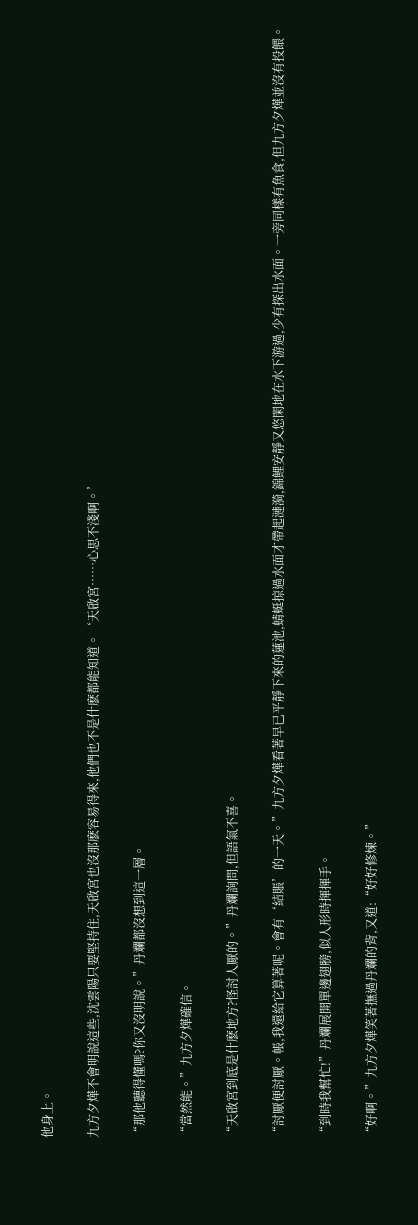他身上。

九方夕燁不會明說這些,沈雲陽只要堅持住,天啟宮也沒那麽容易得來,他們也不是什麽都能知道。‘天啟宮……心思不淺啊。’

“那他聽得懂嗎?你又沒明說。”丹斕都沒想到這一層。

“當然能。”九方夕燁確信。

“天啟宮到底是什麽地方?怪討人厭的。”丹斕詢問,但語氣不喜。

“討厭便討厭。帳,我還給它算著呢。會有‘結賬’的一天。”九方夕燁看著早已平靜下來的蓮池,蜻蜓掠過水面才帶起漣漪,錦鯉安靜又悠閑地在水下游過,少有探出水面。一旁同樣有魚食,但九方夕燁並沒有投餵。

“到時我幫忙!”丹斕展開單邊翅膀,似人形時揮揮手。

“好啊。”九方夕燁笑著撫過丹斕的背,又道:“好好修煉。”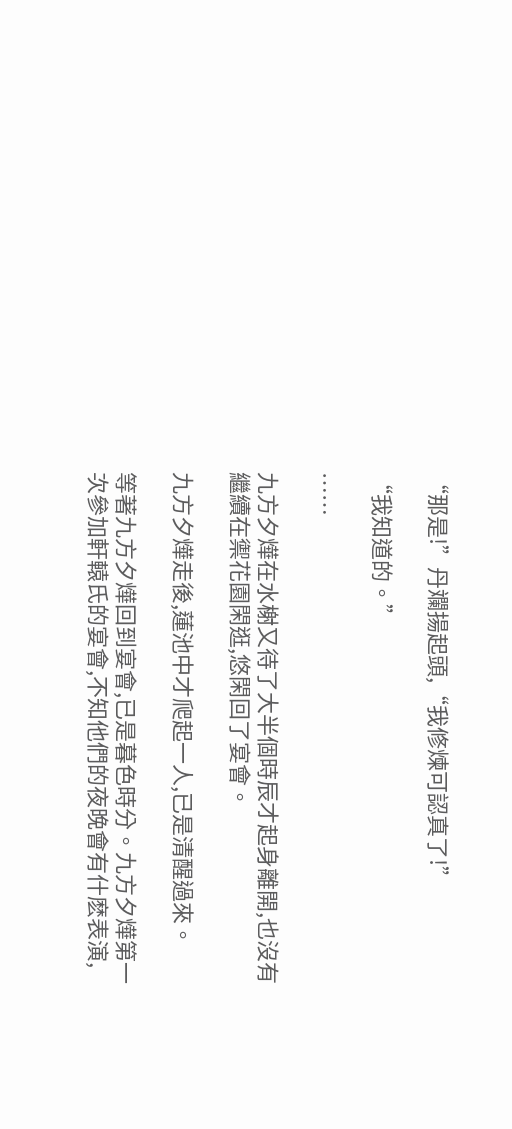“那是!”丹斕揚起頭,“我修煉可認真了!”

“我知道的。”

……

九方夕燁在水榭又待了大半個時辰才起身離開,也沒有繼續在禦花園閑逛,悠閑回了宴會。

九方夕燁走後,蓮池中才爬起一人,已是清醒過來。

等著九方夕燁回到宴會,已是暮色時分。九方夕燁第一次參加軒轅氏的宴會,不知他們的夜晚會有什麽表演,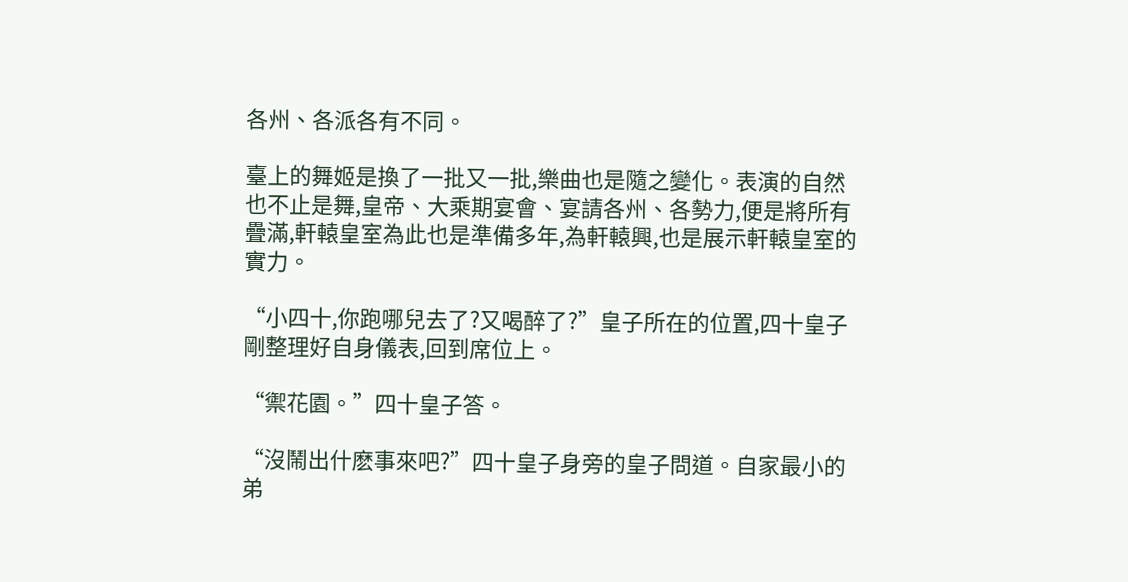各州、各派各有不同。

臺上的舞姬是換了一批又一批,樂曲也是隨之變化。表演的自然也不止是舞,皇帝、大乘期宴會、宴請各州、各勢力,便是將所有疊滿,軒轅皇室為此也是準備多年,為軒轅興,也是展示軒轅皇室的實力。

“小四十,你跑哪兒去了?又喝醉了?”皇子所在的位置,四十皇子剛整理好自身儀表,回到席位上。

“禦花園。”四十皇子答。

“沒鬧出什麽事來吧?”四十皇子身旁的皇子問道。自家最小的弟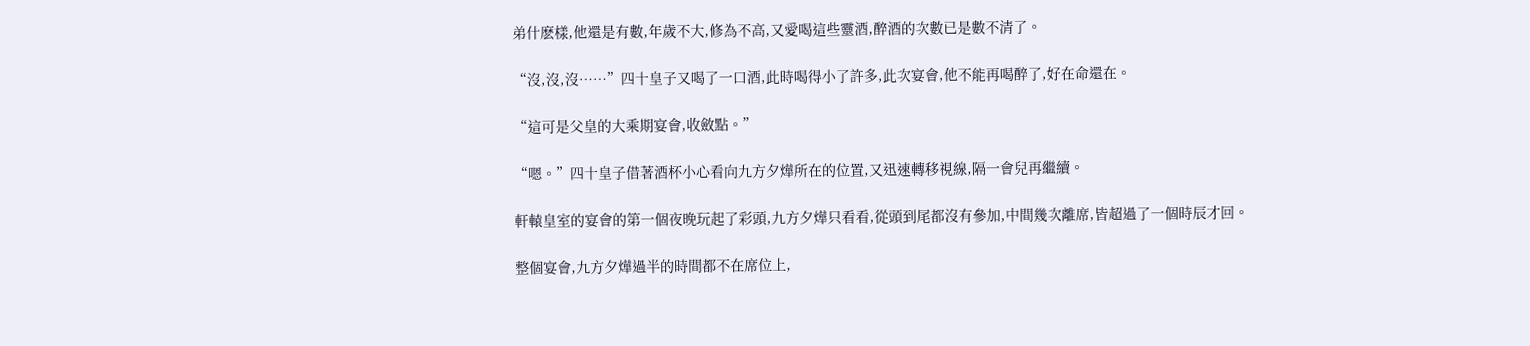弟什麽樣,他還是有數,年歲不大,修為不高,又愛喝這些靈酒,醉酒的次數已是數不清了。

“沒,沒,沒……”四十皇子又喝了一口酒,此時喝得小了許多,此次宴會,他不能再喝醉了,好在命還在。

“這可是父皇的大乘期宴會,收斂點。”

“嗯。”四十皇子借著酒杯小心看向九方夕燁所在的位置,又迅速轉移視線,隔一會兒再繼續。

軒轅皇室的宴會的第一個夜晚玩起了彩頭,九方夕燁只看看,從頭到尾都沒有參加,中間幾次離席,皆超過了一個時辰才回。

整個宴會,九方夕燁過半的時間都不在席位上,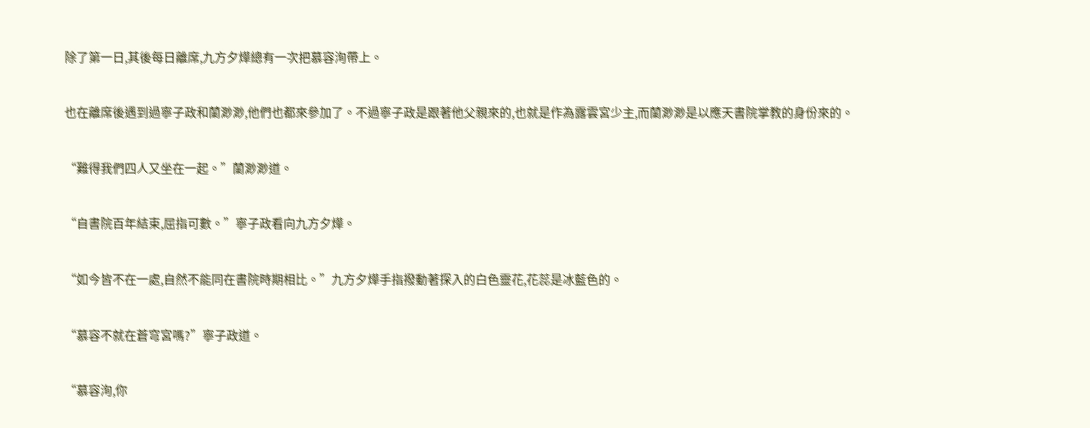除了第一日,其後每日離席,九方夕燁總有一次把慕容洵帶上。

也在離席後遇到過寧子政和蘭渺渺,他們也都來參加了。不過寧子政是跟著他父親來的,也就是作為露雲宮少主,而蘭渺渺是以應天書院掌教的身份來的。

“難得我們四人又坐在一起。”蘭渺渺道。

“自書院百年結束,屈指可數。”寧子政看向九方夕燁。

“如今皆不在一處,自然不能同在書院時期相比。”九方夕燁手指撥動著探入的白色靈花,花蕊是冰藍色的。

“慕容不就在蒼穹宮嗎?”寧子政道。

“慕容洵,你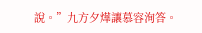說。”九方夕燁讓慕容洵答。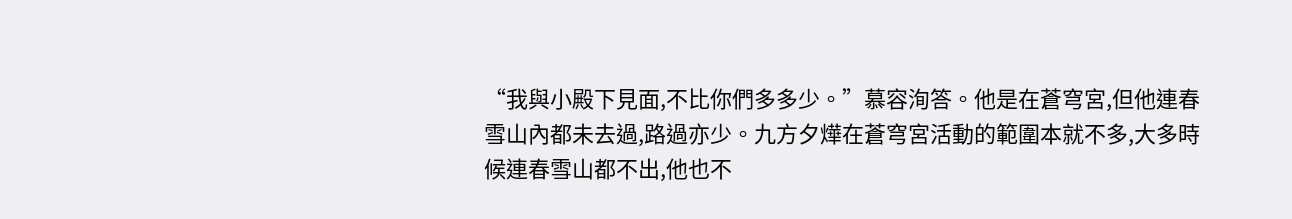“我與小殿下見面,不比你們多多少。”慕容洵答。他是在蒼穹宮,但他連春雪山內都未去過,路過亦少。九方夕燁在蒼穹宮活動的範圍本就不多,大多時候連春雪山都不出,他也不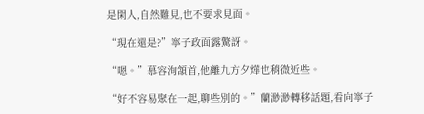是閑人,自然難見,也不要求見面。

“現在還是?”寧子政面露驚訝。

“嗯。”慕容洵頷首,他離九方夕燁也稍微近些。

“好不容易聚在一起,聊些別的。”蘭渺渺轉移話題,看向寧子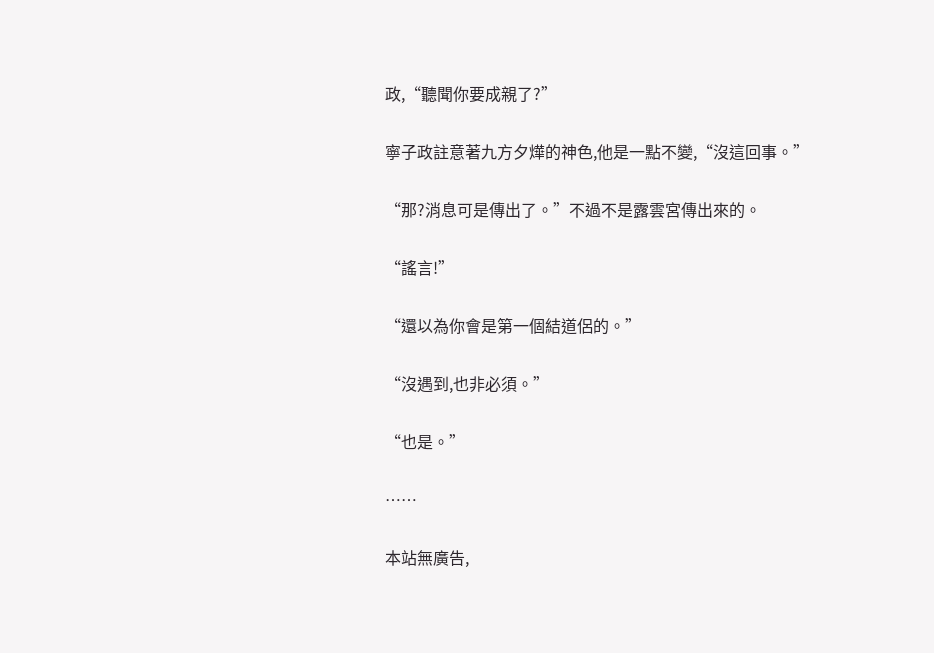政,“聽聞你要成親了?”

寧子政註意著九方夕燁的神色,他是一點不變,“沒這回事。”

“那?消息可是傳出了。”不過不是露雲宮傳出來的。

“謠言!”

“還以為你會是第一個結道侶的。”

“沒遇到,也非必須。”

“也是。”

……

本站無廣告,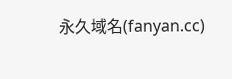永久域名(fanyan.cc)